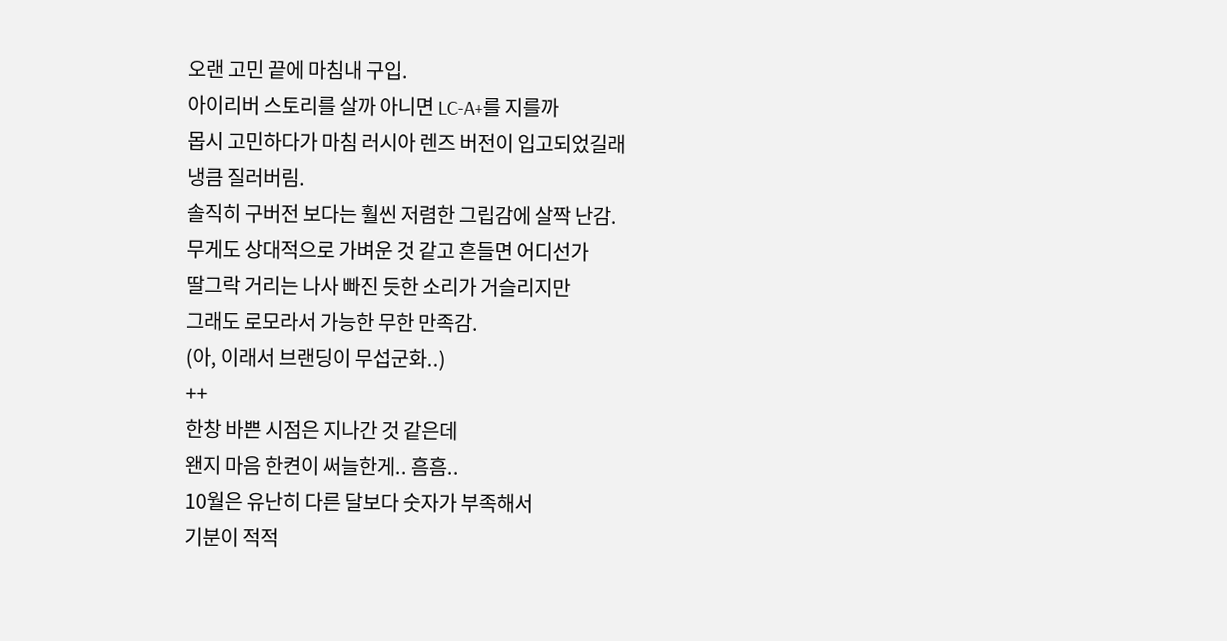오랜 고민 끝에 마침내 구입.
아이리버 스토리를 살까 아니면 LC-A+를 지를까
몹시 고민하다가 마침 러시아 렌즈 버전이 입고되었길래
냉큼 질러버림.
솔직히 구버전 보다는 훨씬 저렴한 그립감에 살짝 난감.
무게도 상대적으로 가벼운 것 같고 흔들면 어디선가
딸그락 거리는 나사 빠진 듯한 소리가 거슬리지만
그래도 로모라서 가능한 무한 만족감.
(아, 이래서 브랜딩이 무섭군화..)
++
한창 바쁜 시점은 지나간 것 같은데
왠지 마음 한켠이 써늘한게.. 흠흠..
10월은 유난히 다른 달보다 숫자가 부족해서
기분이 적적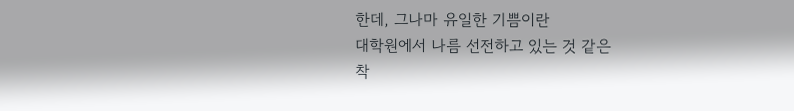한데, 그나마 유일한 기쁨이란
대학원에서 나름 선전하고 있는 것 같은
착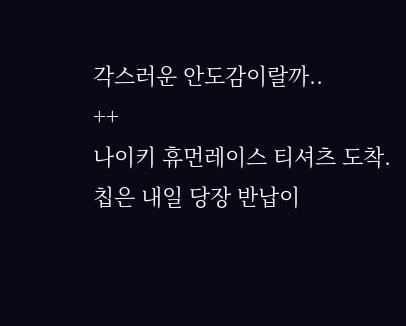각스러운 안도감이랄까..
++
나이키 휴먼레이스 티셔츠 도착.
칩은 내일 당장 반납이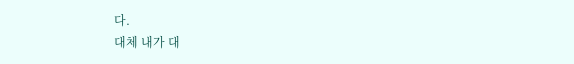다.
대체 내가 대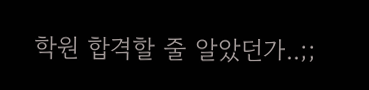학원 합격할 줄 알았던가..;;